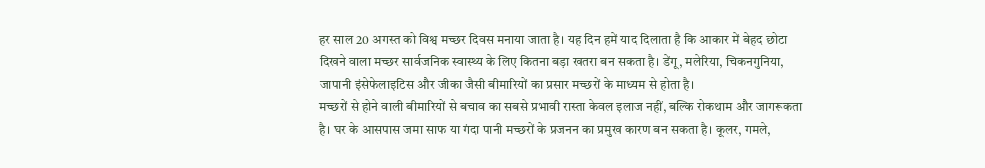हर साल 20 अगस्त को विश्व मच्छर दिवस मनाया जाता है। यह दिन हमें याद दिलाता है कि आकार में बेहद छोटा दिखने वाला मच्छर सार्वजनिक स्वास्थ्य के लिए कितना बड़ा खतरा बन सकता है। डेंगू, मलेरिया, चिकनगुनिया, जापानी इंसेफेलाइटिस और जीका जैसी बीमारियों का प्रसार मच्छरों के माध्यम से होता है।
मच्छरों से होने वाली बीमारियों से बचाव का सबसे प्रभावी रास्ता केवल इलाज नहीं, बल्कि रोकथाम और जागरूकता है। घर के आसपास जमा साफ या गंदा पानी मच्छरों के प्रजनन का प्रमुख कारण बन सकता है। कूलर, गमले,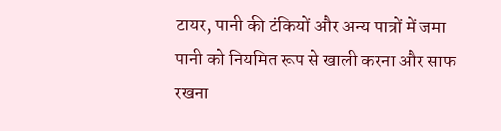टायर, पानी की टंकियों और अन्य पात्रों में जमा पानी को नियमित रूप से खाली करना और साफ रखना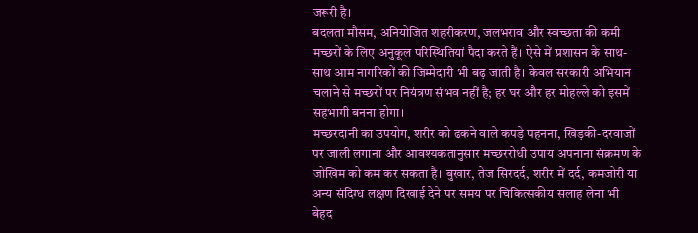जरूरी है।
बदलता मौसम, अनियोजित शहरीकरण, जलभराव और स्वच्छता की कमी मच्छरों के लिए अनुकूल परिस्थितियां पैदा करते हैं। ऐसे में प्रशासन के साथ-साथ आम नागरिकों की जिम्मेदारी भी बढ़ जाती है। केवल सरकारी अभियान चलाने से मच्छरों पर नियंत्रण संभव नहीं है; हर घर और हर मोहल्ले को इसमें सहभागी बनना होगा।
मच्छरदानी का उपयोग, शरीर को ढकने वाले कपड़े पहनना, खिड़की-दरवाजों पर जाली लगाना और आवश्यकतानुसार मच्छररोधी उपाय अपनाना संक्रमण के जोखिम को कम कर सकता है। बुखार, तेज सिरदर्द, शरीर में दर्द, कमजोरी या अन्य संदिग्ध लक्षण दिखाई देने पर समय पर चिकित्सकीय सलाह लेना भी बेहद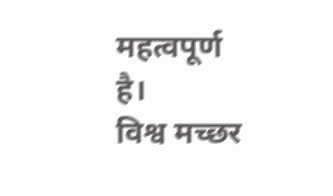महत्वपूर्ण है।
विश्व मच्छर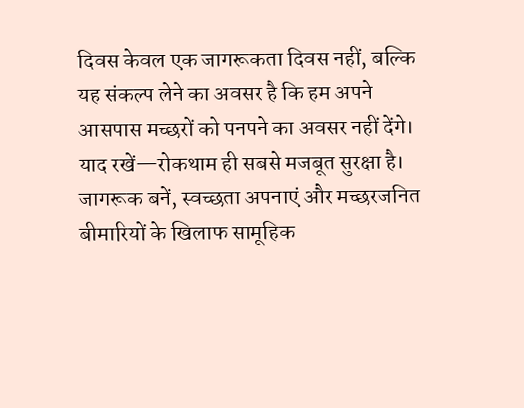दिवस केवल एक जागरूकता दिवस नहीं, बल्कि यह संकल्प लेने का अवसर है कि हम अपने आसपास मच्छरों को पनपने का अवसर नहीं देंगे।
याद रखें—रोकथाम ही सबसे मजबूत सुरक्षा है।
जागरूक बनें, स्वच्छता अपनाएं और मच्छरजनित बीमारियों के खिलाफ सामूहिक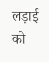लड़ाई को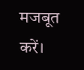मजबूत करें।